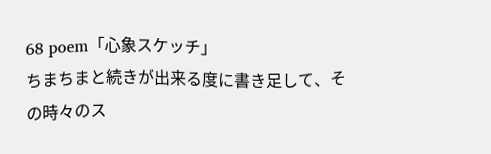68 poem「心象スケッチ」
ちまちまと続きが出来る度に書き足して、その時々のス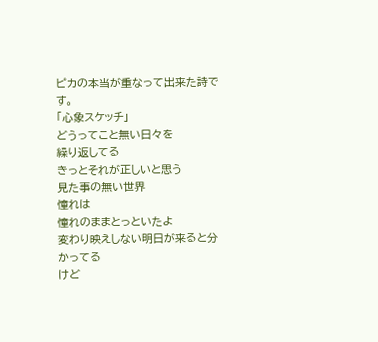ピカの本当が重なって出来た詩です。
「心象スケッチ」
どうってこと無い日々を
繰り返してる
きっとそれが正しいと思う
見た事の無い世界
憧れは
憧れのままとっといたよ
変わり映えしない明日が来ると分かってる
けど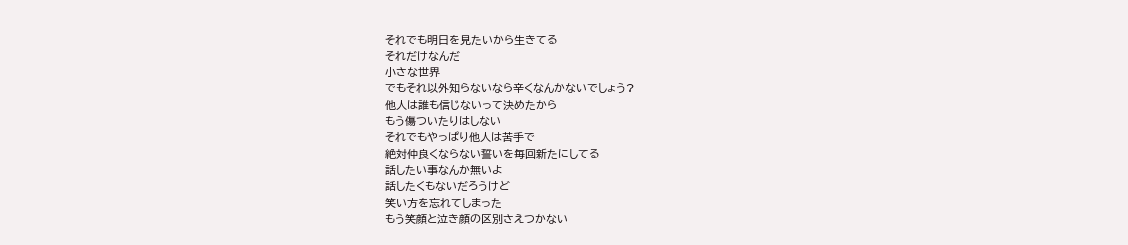それでも明日を見たいから生きてる
それだけなんだ
小さな世界
でもそれ以外知らないなら辛くなんかないでしょう?
他人は誰も信じないって決めたから
もう傷ついたりはしない
それでもやっぱり他人は苦手で
絶対仲良くならない誓いを毎回新たにしてる
話したい事なんか無いよ
話したくもないだろうけど
笑い方を忘れてしまった
もう笑顔と泣き顔の区別さえつかない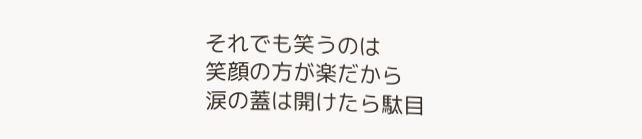それでも笑うのは
笑顔の方が楽だから
涙の蓋は開けたら駄目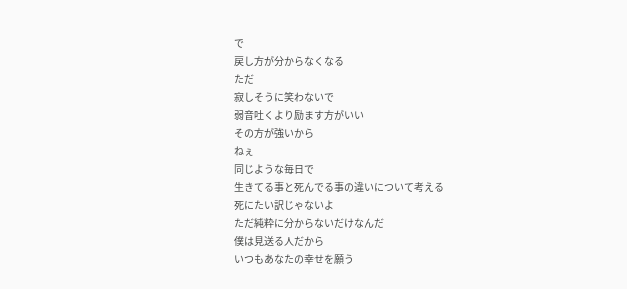で
戻し方が分からなくなる
ただ
寂しそうに笑わないで
弱音吐くより励ます方がいい
その方が強いから
ねぇ
同じような毎日で
生きてる事と死んでる事の違いについて考える
死にたい訳じゃないよ
ただ純粋に分からないだけなんだ
僕は見送る人だから
いつもあなたの幸せを願う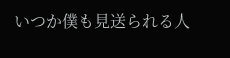いつか僕も見送られる人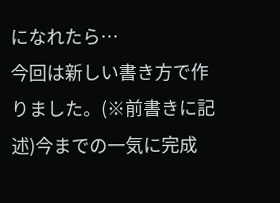になれたら…
今回は新しい書き方で作りました。(※前書きに記述)今までの一気に完成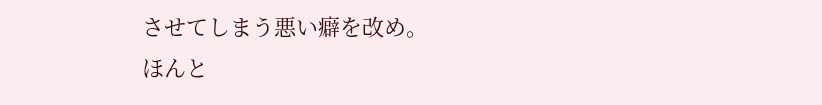させてしまう悪い癖を改め。
ほんと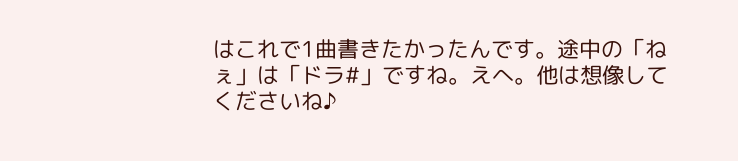はこれで1曲書きたかったんです。途中の「ねぇ」は「ドラ#」ですね。えへ。他は想像してくださいね♪